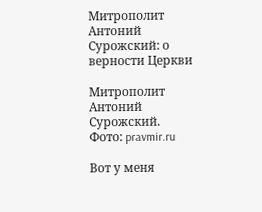Митрополит Антоний Сурожский: о верности Церкви

Митрополит Антоний Сурожский. Фото: pravmir.ru

Вот у меня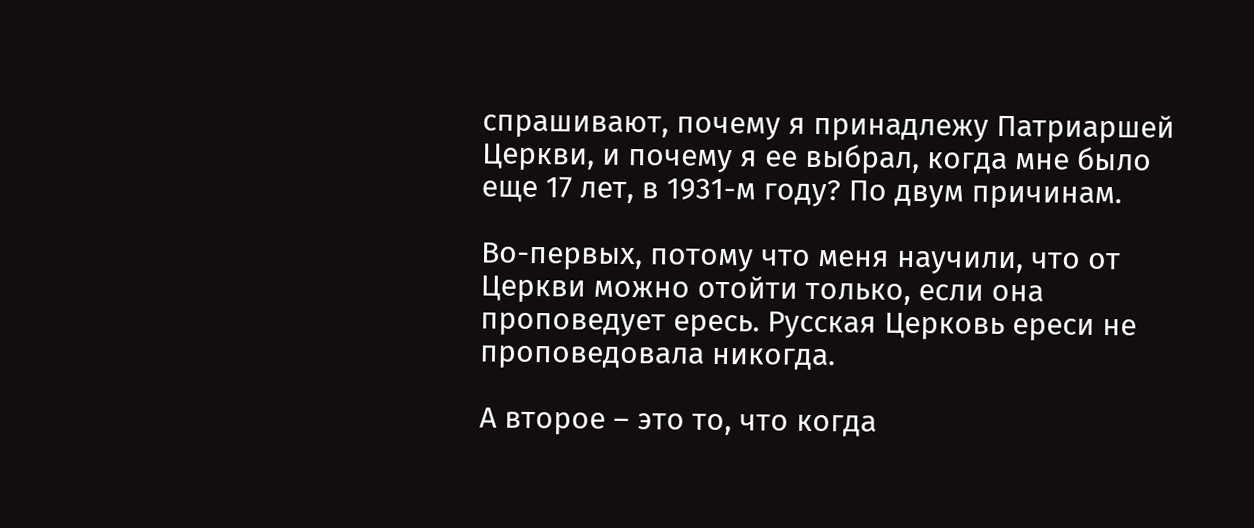спрашивают, почему я принадлежу Патриаршей Церкви, и почему я ее выбрал, когда мне было еще 17 лет, в 1931-м году? По двум причинам.

Во-первых, потому что меня научили, что от Церкви можно отойти только, если она проповедует ересь. Русская Церковь ереси не проповедовала никогда.

А второе – это то, что когда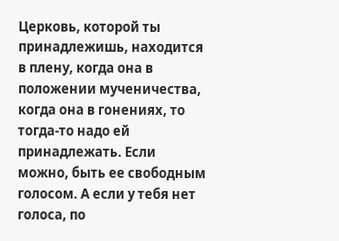Церковь, которой ты принадлежишь, находится в плену, когда она в положении мученичества, когда она в гонениях, то тогда-то надо ей принадлежать. Если можно, быть ее свободным голосом. А если у тебя нет голоса, по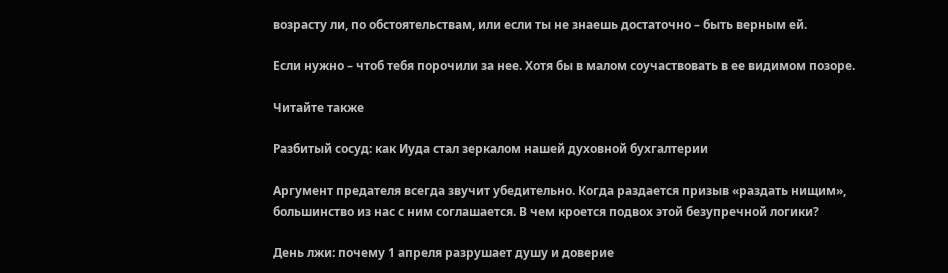возрасту ли, по обстоятельствам, или если ты не знаешь достаточно – быть верным ей.

Если нужно – чтоб тебя порочили за нее. Хотя бы в малом соучаствовать в ее видимом позоре.

Читайте также

Разбитый сосуд: как Иуда стал зеркалом нашей духовной бухгалтерии

Аргумент предателя всегда звучит убедительно. Когда раздается призыв «раздать нищим», большинство из нас с ним соглашается. В чем кроется подвох этой безупречной логики?

День лжи: почему 1 апреля разрушает душу и доверие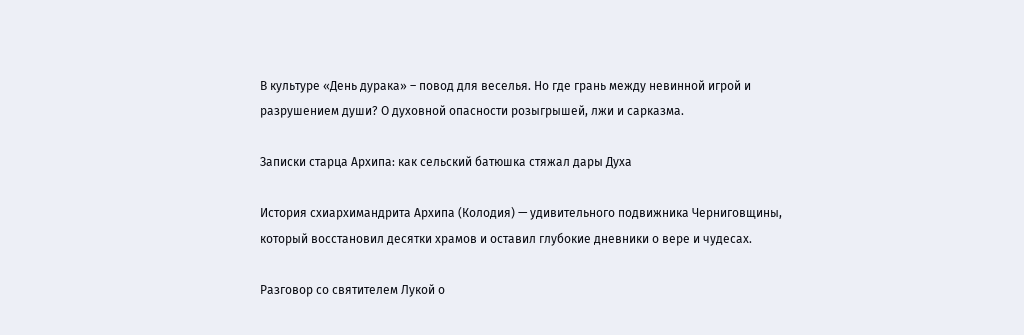В культуре «День дурака» – повод для веселья. Но где грань между невинной игрой и разрушением души? О духовной опасности розыгрышей, лжи и сарказма.

Записки старца Архипа: как сельский батюшка стяжал дары Духа

История схиархимандрита Архипа (Колодия) — удивительного подвижника Черниговщины, который восстановил десятки храмов и оставил глубокие дневники о вере и чудесах.

Разговор со святителем Лукой о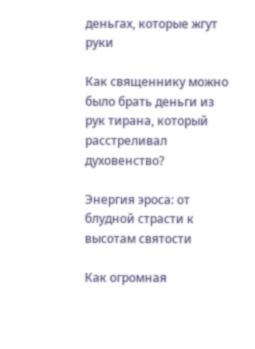деньгах, которые жгут руки

Как священнику можно было брать деньги из рук тирана, который расстреливал духовенство?

Энергия эроса: от блудной страсти к высотам святости

Как огромная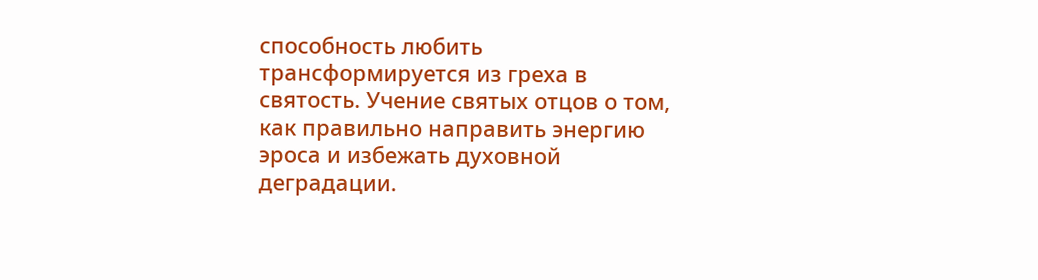способность любить трансформируется из греха в святость. Учение святых отцов о том, как правильно направить энергию эроса и избежать духовной деградации.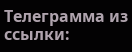Телеграмма из ссылки: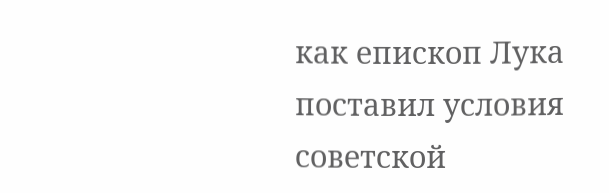как епископ Лука поставил условия советской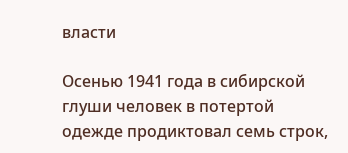власти

Осенью 1941 года в сибирской глуши человек в потертой одежде продиктовал семь строк,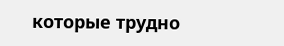которые трудно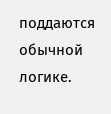поддаются обычной логике.